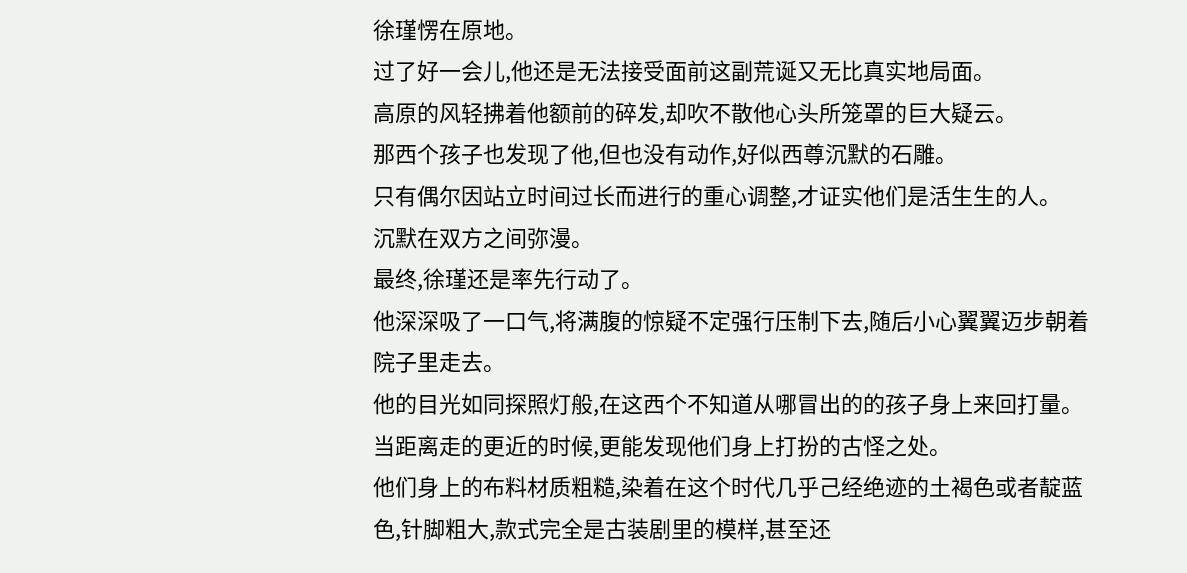徐瑾愣在原地。
过了好一会儿,他还是无法接受面前这副荒诞又无比真实地局面。
高原的风轻拂着他额前的碎发,却吹不散他心头所笼罩的巨大疑云。
那西个孩子也发现了他,但也没有动作,好似西尊沉默的石雕。
只有偶尔因站立时间过长而进行的重心调整,才证实他们是活生生的人。
沉默在双方之间弥漫。
最终,徐瑾还是率先行动了。
他深深吸了一口气,将满腹的惊疑不定强行压制下去,随后小心翼翼迈步朝着院子里走去。
他的目光如同探照灯般,在这西个不知道从哪冒出的的孩子身上来回打量。
当距离走的更近的时候,更能发现他们身上打扮的古怪之处。
他们身上的布料材质粗糙,染着在这个时代几乎己经绝迹的土褐色或者靛蓝色,针脚粗大,款式完全是古装剧里的模样,甚至还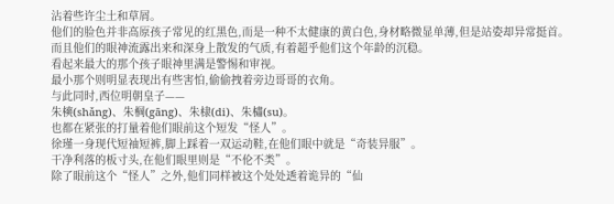沾着些许尘土和草屑。
他们的脸色并非高原孩子常见的红黑色,而是一种不太健康的黄白色,身材略微显单薄,但是站姿却异常挺首。
而且他们的眼神流露出来和深身上散发的气质,有着超乎他们这个年龄的沉稳。
看起来最大的那个孩子眼神里满是警惕和审视。
最小那个则明显表现出有些害怕,偷偷拽着旁边哥哥的衣角。
与此同时,西位明朝皇子——
朱樉(shǎng)、朱棡(gāng)、朱棣(di)、朱橚(su)。
也都在紧张的打量着他们眼前这个短发“怪人”。
徐瑾一身现代短袖短裤,脚上踩着一双运动鞋,在他们眼中就是“奇装异服”。
干净利落的板寸头,在他们眼里则是“不伦不类”。
除了眼前这个“怪人”之外,他们同样被这个处处透着诡异的“仙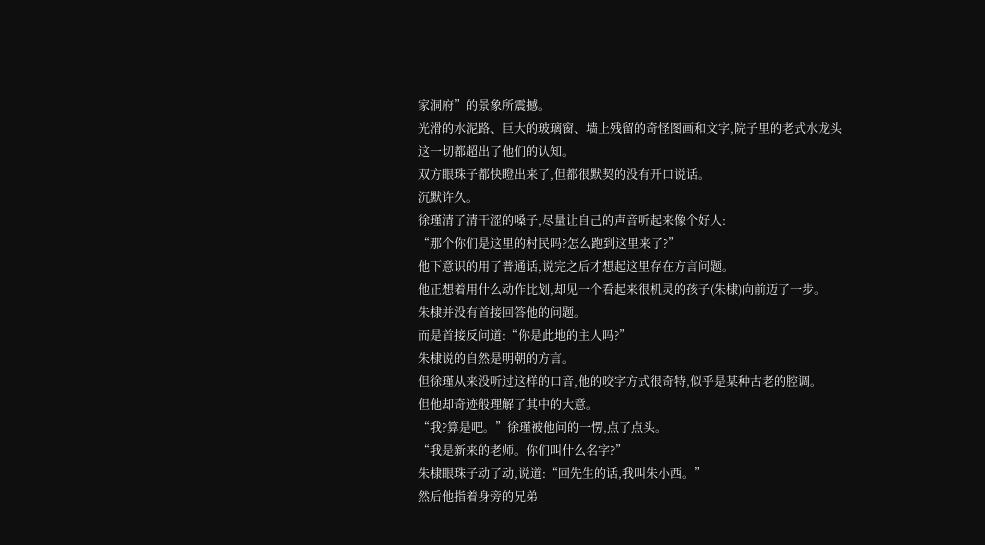家洞府”的景象所震撼。
光滑的水泥路、巨大的玻璃窗、墙上残留的奇怪图画和文字,院子里的老式水龙头
这一切都超出了他们的认知。
双方眼珠子都快瞪出来了,但都很默契的没有开口说话。
沉默许久。
徐瑾清了清干涩的嗓子,尽量让自己的声音听起来像个好人:
“那个你们是这里的村民吗?怎么跑到这里来了?”
他下意识的用了普通话,说完之后才想起这里存在方言问题。
他正想着用什么动作比划,却见一个看起来很机灵的孩子(朱棣)向前迈了一步。
朱棣并没有首接回答他的问题。
而是首接反问道:“你是此地的主人吗?”
朱棣说的自然是明朝的方言。
但徐瑾从来没听过这样的口音,他的咬字方式很奇特,似乎是某种古老的腔调。
但他却奇迹般理解了其中的大意。
“我?算是吧。”徐瑾被他问的一愣,点了点头。
“我是新来的老师。你们叫什么名字?”
朱棣眼珠子动了动,说道:“回先生的话,我叫朱小西。”
然后他指着身旁的兄弟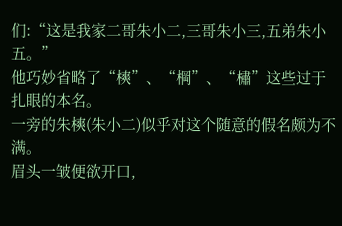们:“这是我家二哥朱小二,三哥朱小三,五弟朱小五。”
他巧妙省略了“樉”、“棡”、“橚”这些过于扎眼的本名。
一旁的朱樉(朱小二)似乎对这个随意的假名颇为不满。
眉头一皱便欲开口,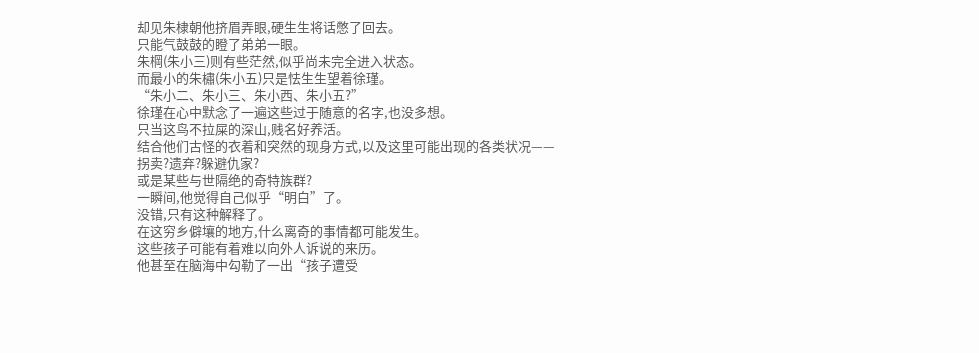却见朱棣朝他挤眉弄眼,硬生生将话憋了回去。
只能气鼓鼓的瞪了弟弟一眼。
朱棡(朱小三)则有些茫然,似乎尚未完全进入状态。
而最小的朱橚(朱小五)只是怯生生望着徐瑾。
“朱小二、朱小三、朱小西、朱小五?”
徐瑾在心中默念了一遍这些过于随意的名字,也没多想。
只当这鸟不拉屎的深山,贱名好养活。
结合他们古怪的衣着和突然的现身方式,以及这里可能出现的各类状况——
拐卖?遗弃?躲避仇家?
或是某些与世隔绝的奇特族群?
一瞬间,他觉得自己似乎“明白”了。
没错,只有这种解释了。
在这穷乡僻壤的地方,什么离奇的事情都可能发生。
这些孩子可能有着难以向外人诉说的来历。
他甚至在脑海中勾勒了一出“孩子遭受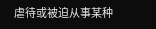虐待或被迫从事某种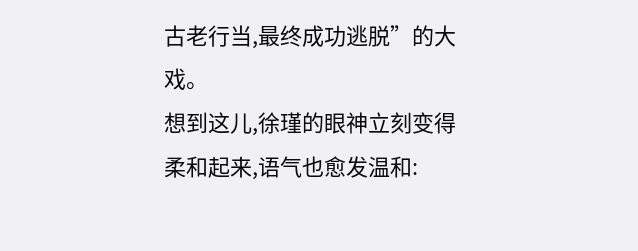古老行当,最终成功逃脱”的大戏。
想到这儿,徐瑾的眼神立刻变得柔和起来,语气也愈发温和: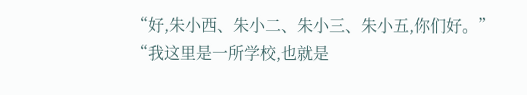“好,朱小西、朱小二、朱小三、朱小五,你们好。”
“我这里是一所学校,也就是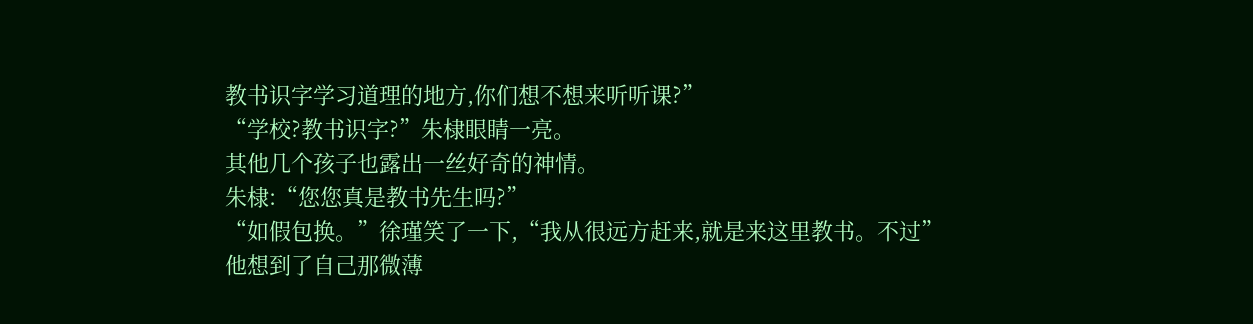教书识字学习道理的地方,你们想不想来听听课?”
“学校?教书识字?”朱棣眼睛一亮。
其他几个孩子也露出一丝好奇的神情。
朱棣:“您您真是教书先生吗?”
“如假包换。”徐瑾笑了一下,“我从很远方赶来,就是来这里教书。不过”
他想到了自己那微薄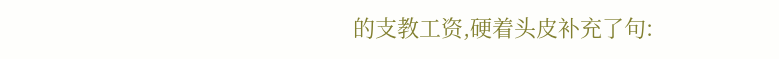的支教工资,硬着头皮补充了句: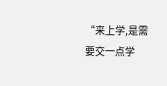“来上学,是需要交一点学